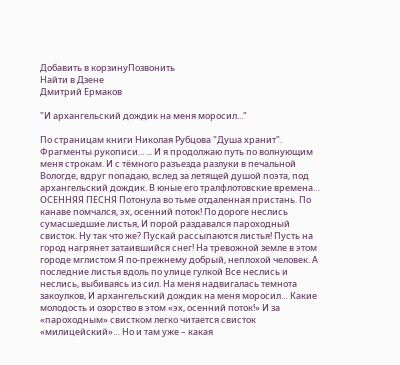Добавить в корзинуПозвонить
Найти в Дзене
Дмитрий Ермаков

"И архангельский дождик на меня моросил..."

По страницам книги Николая Рубцова "Душа хранит". Фрагменты рукописи... ... И я продолжаю путь по волнующим меня строкам. И с тёмного разъезда разлуки в печальной Вологде, вдруг попадаю, вслед за летящей душой поэта, под архангельский дождик. В юные его тралфлотовские времена… ОСЕННЯЯ ПЕСНЯ Потонула во тьме отдаленная пристань. По канаве помчался, эх, осенний поток! По дороге неслись сумасшедшие листья, И порой раздавался пароходный свисток. Ну так что же? Пускай рассыпаются листья! Пусть на город нагрянет затаившийся снег! На тревожной земле в этом городе мглистом Я по-прежнему добрый, неплохой человек. А последние листья вдоль по улице гулкой Все неслись и неслись, выбиваясь из сил. На меня надвигалась темнота закоулков, И архангельский дождик на меня моросил… Какие молодость и озорство в этом «эх, осенний поток!» И за «пароходным» свистком легко читается свисток «милицейский»… Но и там уже – какая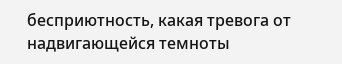бесприютность, какая тревога от надвигающейся темноты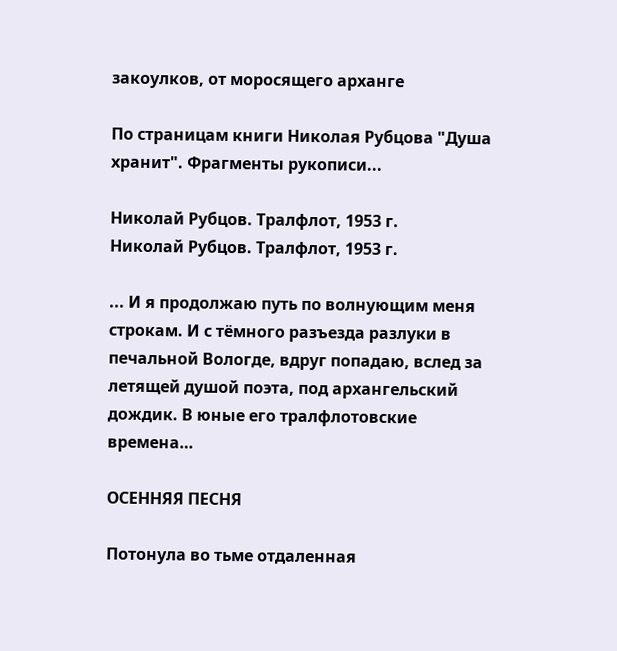закоулков, от моросящего арханге

По страницам книги Николая Рубцова "Душа хранит". Фрагменты рукописи...

Николай Рубцов. Тралфлот, 1953 г.
Николай Рубцов. Тралфлот, 1953 г.

... И я продолжаю путь по волнующим меня строкам. И с тёмного разъезда разлуки в печальной Вологде, вдруг попадаю, вслед за летящей душой поэта, под архангельский дождик. В юные его тралфлотовские времена…

ОСЕННЯЯ ПЕСНЯ

Потонула во тьме отдаленная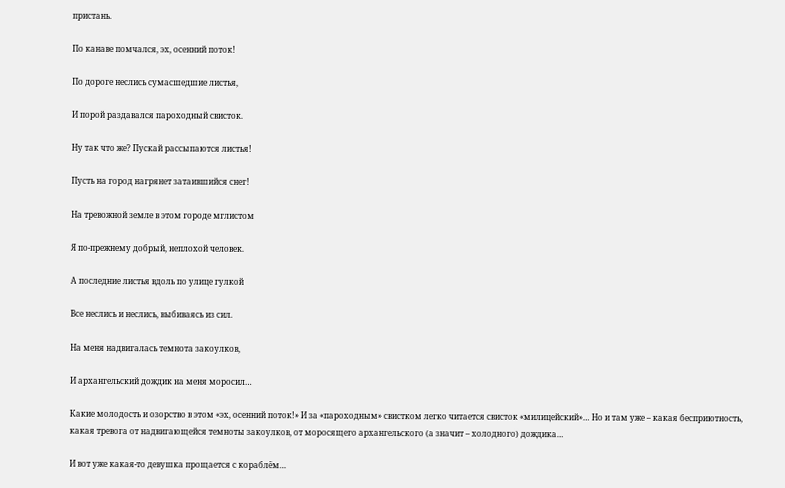пристань.

По канаве помчался, эх, осенний поток!

По дороге неслись сумасшедшие листья,

И порой раздавался пароходный свисток.

Ну так что же? Пускай рассыпаются листья!

Пусть на город нагрянет затаившийся снег!

На тревожной земле в этом городе мглистом

Я по-прежнему добрый, неплохой человек.

А последние листья вдоль по улице гулкой

Все неслись и неслись, выбиваясь из сил.

На меня надвигалась темнота закоулков,

И архангельский дождик на меня моросил…

Какие молодость и озорство в этом «эх, осенний поток!» И за «пароходным» свистком легко читается свисток «милицейский»… Но и там уже – какая бесприютность, какая тревога от надвигающейся темноты закоулков, от моросящего архангельского (а значит – холодного) дождика…

И вот уже какая-то девушка прощается с кораблём…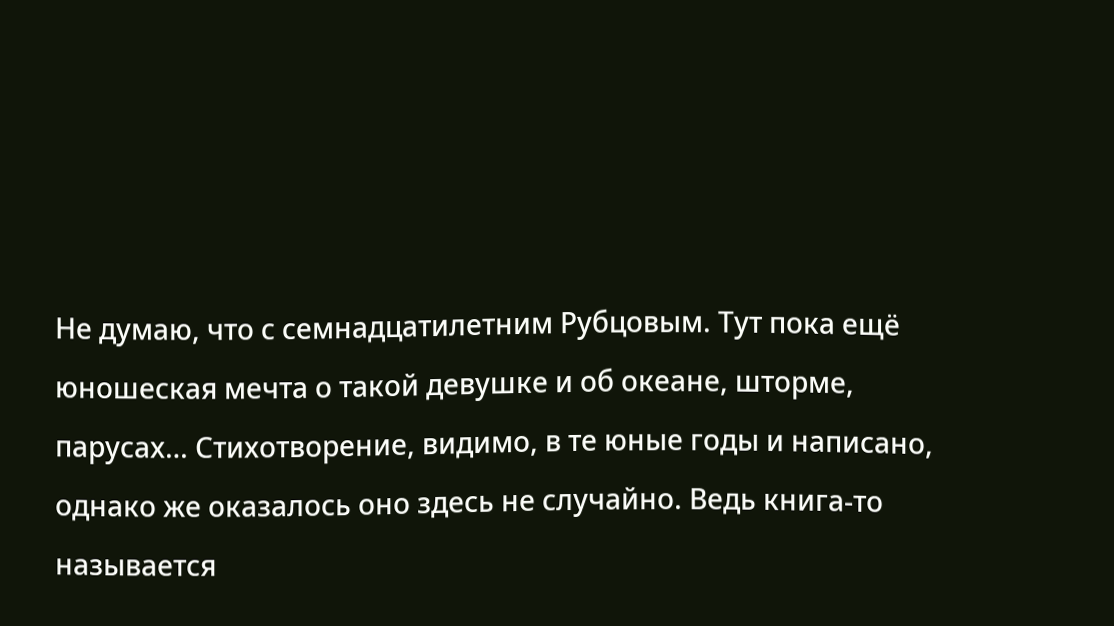Не думаю, что с семнадцатилетним Рубцовым. Тут пока ещё юношеская мечта о такой девушке и об океане, шторме, парусах… Стихотворение, видимо, в те юные годы и написано, однако же оказалось оно здесь не случайно. Ведь книга-то называется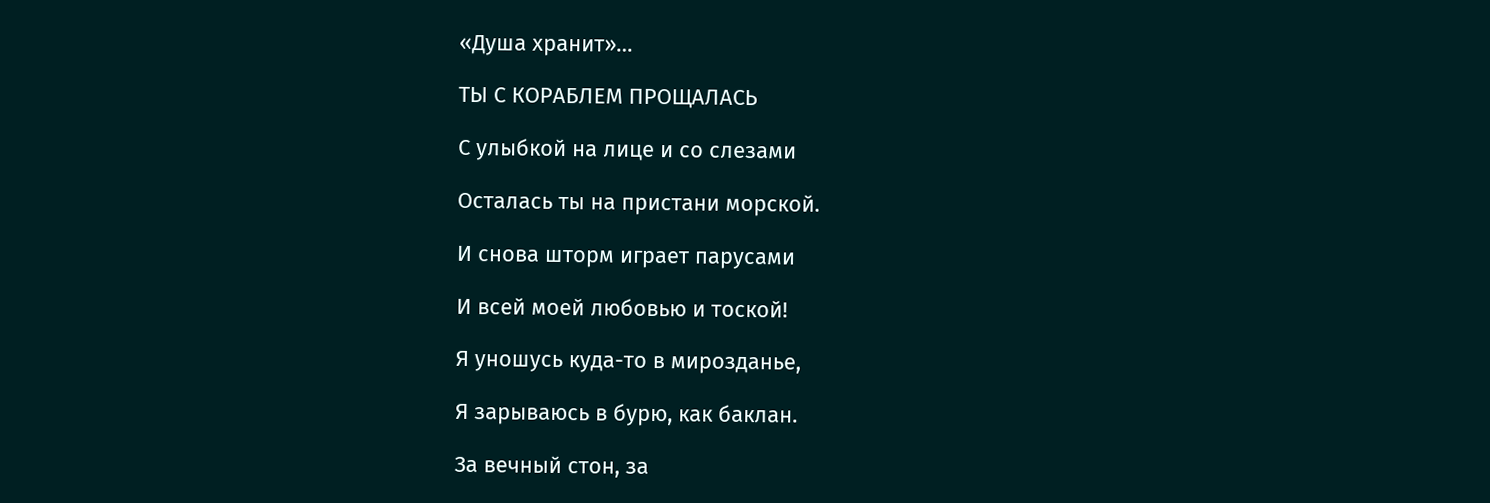«Душа хранит»…

ТЫ С КОРАБЛЕМ ПРОЩАЛАСЬ

С улыбкой на лице и со слезами

Осталась ты на пристани морской.

И снова шторм играет парусами

И всей моей любовью и тоской!

Я уношусь куда-то в мирозданье,

Я зарываюсь в бурю, как баклан.

За вечный стон, за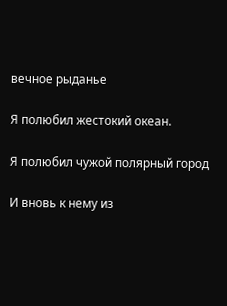вечное рыданье

Я полюбил жестокий океан.

Я полюбил чужой полярный город

И вновь к нему из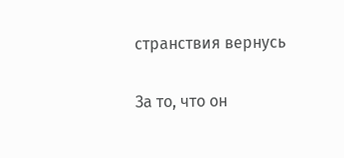странствия вернусь

За то, что он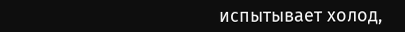испытывает холод,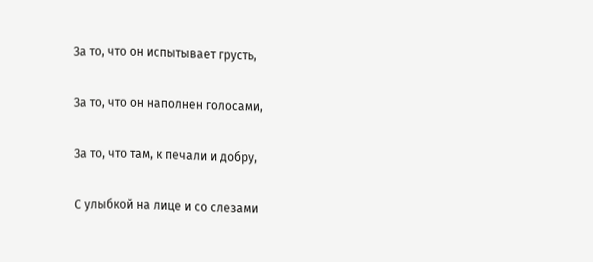За то, что он испытывает грусть,

За то, что он наполнен голосами,

За то, что там, к печали и добру,

С улыбкой на лице и со слезами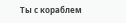Ты с кораблем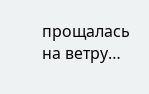прощалась на ветру…